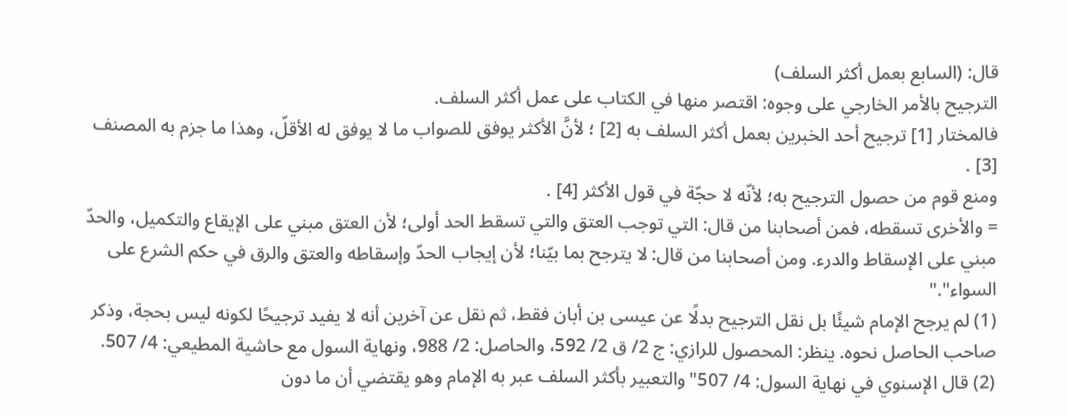قال: (السابع بعمل أكثر السلف)
الترجيح بالأمر الخارجي على وجوه: اقتصر منها في الكتاب على عمل أكثر السلف.
فالمختار [1] ترجيح أحد الخبرين بعمل أكثر السلف به [2] ؛ لأنَّ الأكثر يوفق للصواب ما لا يوفق له الأقلّ، وهذا ما جزم به المصنف [3] .
ومنع قوم من حصول الترجيح به؛ لأنّه لا حجّة في قول الأكثر [4] .
= والأخرى تسقطه، فمن أصحابنا من قال: التي توجب العتق والتي تسقط الحد أولى؛ لأن العتق مبني على الإيقاع والتكميل، والحدّ مبني على الإسقاط والدرء. ومن أصحابنا من قال: لا يترجح بما بيّنا؛ لأن إيجاب الحدّ وإسقاطه والعتق والرق في حكم الشرع على السواء"."
(1) لم يرجح الإمام شيئًا بل نقل الترجيح بدلًا عن عيسى بن أبان فقط، ثم نقل عن آخرين أنه لا يفيد ترجيحًا لكونه ليس بحجة، وذكر صاحب الحاصل نحوه. ينظر: المحصول للرازي: ج 2/ ق 2/ 592، والحاصل: 2/ 988، ونهاية السول مع حاشية المطيعي: 4/ 507.
(2) قال الإسنوي في نهاية السول: 4/ 507"والتعبير بأكثر السلف عبر به الإمام وهو يقتضي أن ما دون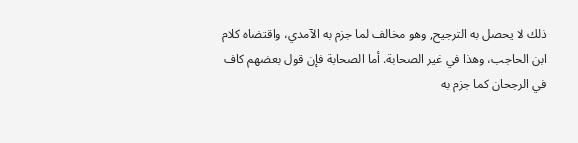ذلك لا يحصل به الترجيح, وهو مخالف لما جزم به الآمدي، واقتضاه كلام ابن الحاجب، وهذا في غير الصحابة. أما الصحابة فإن قول بعضهم كاف في الرجحان كما جزم به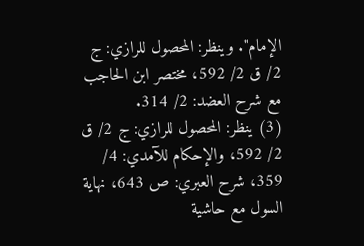الإمام". وينظر: المحصول للرازي: ج 2/ ق 2/ 592، مختصر ابن الحاجب مع شرح العضد: 2/ 314.
(3) ينظر: المحصول للرازي: ج 2/ ق 2/ 592، والإحكام للآمدي: 4/ 359، شرح العبري: ص 643، نهاية السول مع حاشية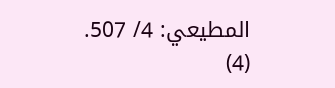المطيعي: 4/ 507.
(4)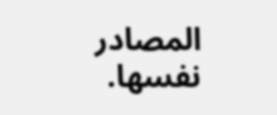المصادر نفسها.